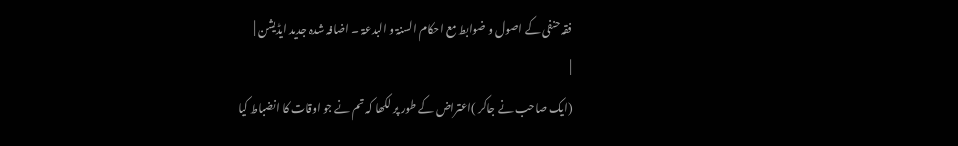فقہ حنفی کے اصول و ضوابط مع احکام السنۃ و البدعۃ ۔ اضافہ شدہ جدید ایڈیشن |
|
(ایک صاحب نے جاکر )اعتراض کے طور پر لکھا کہ تم نے جو اوقات کا انضباط کیا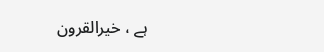ہے ، خیرالقرون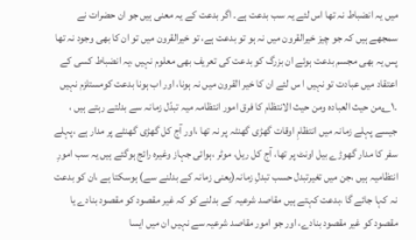میں یہ انضباط نہ تھا اس لئے یہ سب بدعت ہے۔ اگر بدعت کے یہ معنی ہیں جو ان حضرات نے سمجھے ہیں کہ جو چیز خیرالقرون میں نہ ہو تو بدعت ہے، تو خیرالقرون میں تو ان کا بھی وجود نہ تھا پس یہ بھی مجسم بدعت ہوئے ان بزرگ کو بدعت کی تعریف بھی معلوم نہیں ،یہ انضباط کسی کے اعتقاد میں عبادت تو نہیں ا س لئے ان کا خیر القرون میں نہ ہونا، اور اب ہونا بدعت کومستلزم نہیں ۔۱؎من حیث العبادہ ومن حیث الانتظام کا فرق امور انتظامہ میہ تبدّل زمانہ سے بدلتے رہتے ہیں ، جیسے پہلے زمانہ میں انتظامِ اوقات گھڑی گھنٹہ پر نہ تھا ،اور آج کل گھڑی گھنٹے پر مدار ہے ،پہلے سفر کا مدار گھوڑے بیل اونٹ پر تھا، آج کل ریل، موٹر ،ہوائی جہاز وغیرہ رائج ہوگئے ہیں یہ سب امورِ انتظامیہ ہیں ،جن میں تغیرتبدل حسب تبدلِ زمانہ(یعنی زمانہ کے بدلنے سے) ہوسکتا ہے ،ان کو بدعت نہ کہا جائے گا ،بدعت کہتے ہیں مقاصد شرعیہ کے بدلنے کو کہ غیر مقصود کو مقصود بنادے یا مقصود کو غیر مقصود بنادے، اور جو امور مقاصد شرعیہ سے نہیں ان میں ایسا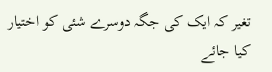تغیر کہ ایک کی جگہ دوسرے شئی کو اختیار کیا جائے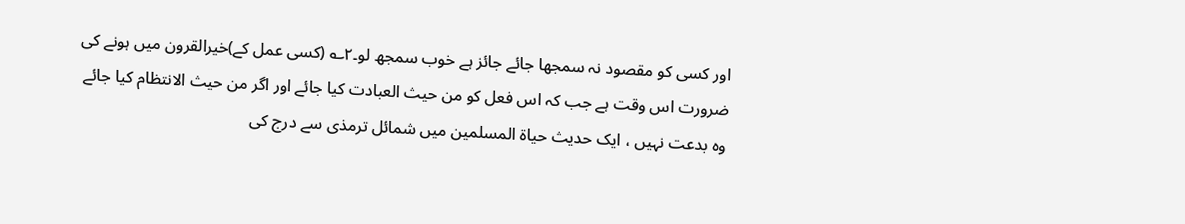اور کسی کو مقصود نہ سمجھا جائے جائز ہے خوب سمجھ لو۔۲؎ (کسی عمل کے)خیرالقرون میں ہونے کی ضرورت اس وقت ہے جب کہ اس فعل کو من حیث العبادت کیا جائے اور اگر من حیث الانتظام کیا جائے وہ بدعت نہیں ، ایک حدیث حیاۃ المسلمین میں شمائل ترمذی سے درج کی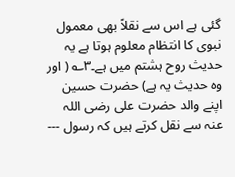گئی ہے اس سے نقلاً بھی معمول نبوی کا انتظام معلوم ہوتا ہے یہ حدیث روح ہشتم میں ہے۔۳؎ ( اور وہ حدیث یہ ہے) حضرت حسین اپنے والد حضرت علی رضی اللہ عنہ سے نقل کرتے ہیں کہ رسول ---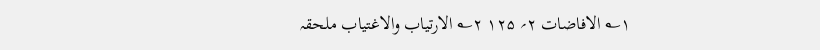۱؎ الافاضات ۲؍ ۱۲۵ ۲؎ الارتیاب والاغتیاب ملحقہ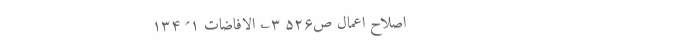اصلاح اعمال ص۵۲۶ ۳؎ الافاضات ۱؍ ۱۳۴